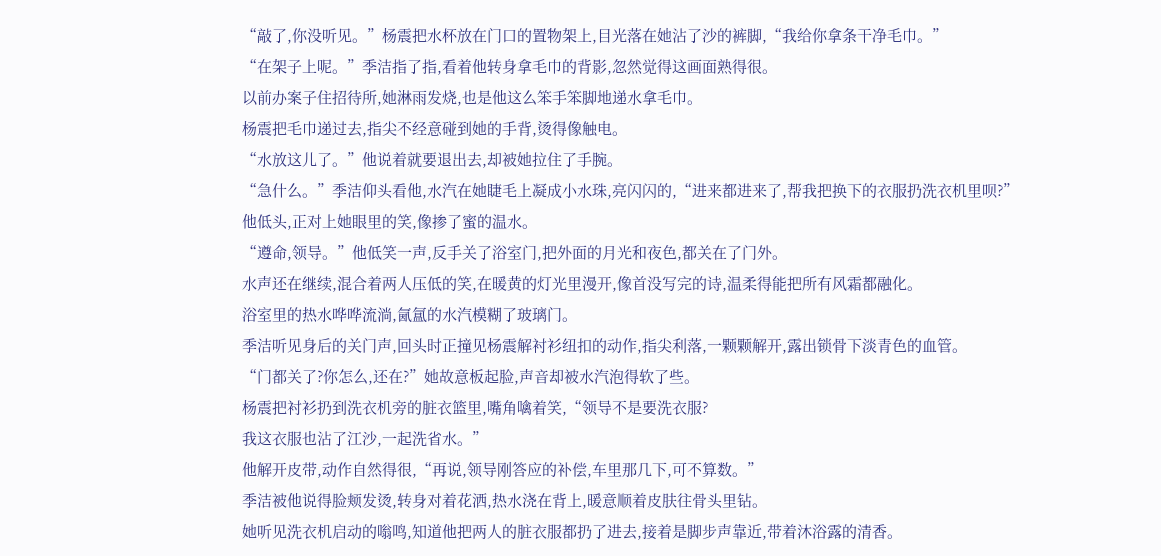“敲了,你没听见。”杨震把水杯放在门口的置物架上,目光落在她沾了沙的裤脚,“我给你拿条干净毛巾。”
“在架子上呢。”季洁指了指,看着他转身拿毛巾的背影,忽然觉得这画面熟得很。
以前办案子住招待所,她淋雨发烧,也是他这么笨手笨脚地递水拿毛巾。
杨震把毛巾递过去,指尖不经意碰到她的手背,烫得像触电。
“水放这儿了。”他说着就要退出去,却被她拉住了手腕。
“急什么。”季洁仰头看他,水汽在她睫毛上凝成小水珠,亮闪闪的,“进来都进来了,帮我把换下的衣服扔洗衣机里呗?”
他低头,正对上她眼里的笑,像掺了蜜的温水。
“遵命,领导。”他低笑一声,反手关了浴室门,把外面的月光和夜色,都关在了门外。
水声还在继续,混合着两人压低的笑,在暖黄的灯光里漫开,像首没写完的诗,温柔得能把所有风霜都融化。
浴室里的热水哗哗流淌,氤氲的水汽模糊了玻璃门。
季洁听见身后的关门声,回头时正撞见杨震解衬衫纽扣的动作,指尖利落,一颗颗解开,露出锁骨下淡青色的血管。
“门都关了?你怎么,还在?”她故意板起脸,声音却被水汽泡得软了些。
杨震把衬衫扔到洗衣机旁的脏衣篮里,嘴角噙着笑,“领导不是要洗衣服?
我这衣服也沾了江沙,一起洗省水。”
他解开皮带,动作自然得很,“再说,领导刚答应的补偿,车里那几下,可不算数。”
季洁被他说得脸颊发烫,转身对着花洒,热水浇在背上,暖意顺着皮肤往骨头里钻。
她听见洗衣机启动的嗡鸣,知道他把两人的脏衣服都扔了进去,接着是脚步声靠近,带着沐浴露的清香。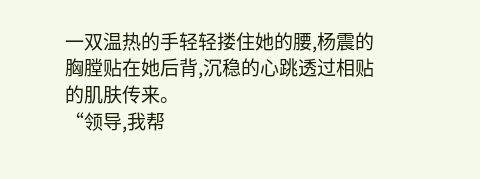一双温热的手轻轻搂住她的腰,杨震的胸膛贴在她后背,沉稳的心跳透过相贴的肌肤传来。
“领导,我帮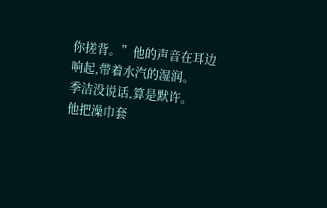你搓背。”他的声音在耳边响起,带着水汽的湿润。
季洁没说话,算是默许。
他把澡巾套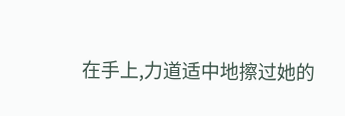在手上,力道适中地擦过她的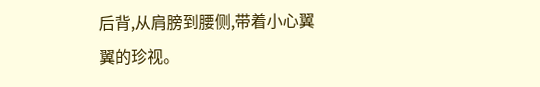后背,从肩膀到腰侧,带着小心翼翼的珍视。